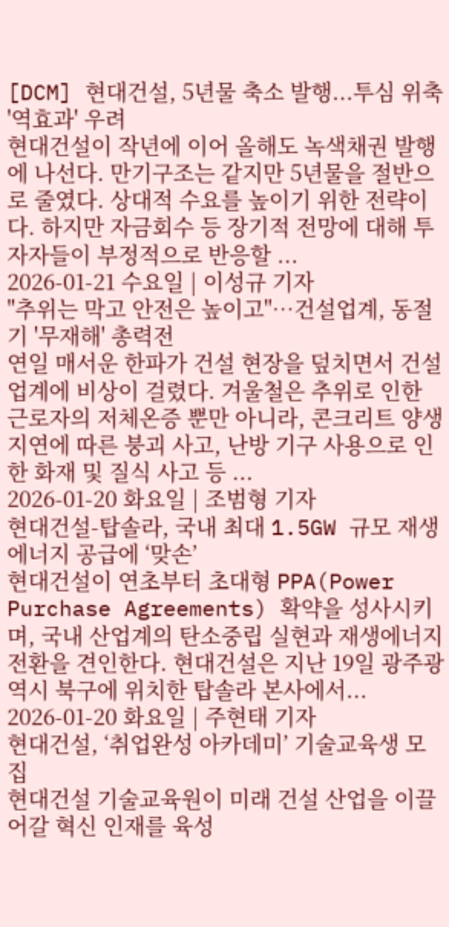[DCM] 현대건설, 5년물 축소 발행...투심 위축 '역효과' 우려
현대건설이 작년에 이어 올해도 녹색채권 발행에 나선다. 만기구조는 같지만 5년물을 절반으로 줄였다. 상대적 수요를 높이기 위한 전략이다. 하지만 자금회수 등 장기적 전망에 대해 투자자들이 부정적으로 반응할 ...
2026-01-21 수요일 | 이성규 기자
"추위는 막고 안전은 높이고"…건설업계, 동절기 '무재해' 총력전
연일 매서운 한파가 건설 현장을 덮치면서 건설업계에 비상이 걸렸다. 겨울철은 추위로 인한 근로자의 저체온증 뿐만 아니라, 콘크리트 양생 지연에 따른 붕괴 사고, 난방 기구 사용으로 인한 화재 및 질식 사고 등 ...
2026-01-20 화요일 | 조범형 기자
현대건설-탑솔라, 국내 최대 1.5GW 규모 재생에너지 공급에 ‘맞손’
현대건설이 연초부터 초대형 PPA(Power Purchase Agreements) 확약을 성사시키며, 국내 산업계의 탄소중립 실현과 재생에너지 전환을 견인한다. 현대건설은 지난 19일 광주광역시 북구에 위치한 탑솔라 본사에서...
2026-01-20 화요일 | 주현태 기자
현대건설, ‘취업완성 아카데미’ 기술교육생 모집
현대건설 기술교육원이 미래 건설 산업을 이끌어갈 혁신 인재를 육성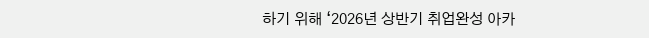하기 위해 ‘2026년 상반기 취업완성 아카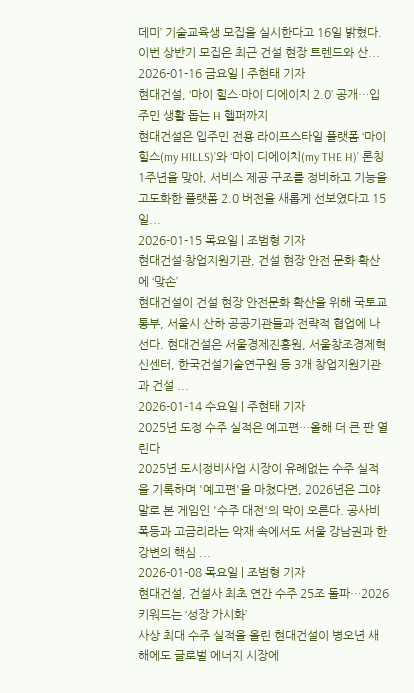데미’ 기술교육생 모집을 실시한다고 16일 밝혔다. 이번 상반기 모집은 최근 건설 현장 트렌드와 산...
2026-01-16 금요일 | 주현태 기자
현대건설, ‘마이 힐스·마이 디에이치 2.0’ 공개…입주민 생활 돕는 H 헬퍼까지
현대건설은 입주민 전용 라이프스타일 플랫폼 ‘마이 힐스(my HILLS)’와 ‘마이 디에이치(my THE H)’ 론칭 1주년을 맞아, 서비스 제공 구조를 정비하고 기능을 고도화한 플랫폼 2.0 버전을 새롭게 선보였다고 15일...
2026-01-15 목요일 | 조범형 기자
현대건설·창업지원기관, 건설 현장 안전 문화 확산에 ‘맞손’
현대건설이 건설 현장 안전문화 확산을 위해 국토교통부, 서울시 산하 공공기관들과 전략적 협업에 나선다. 현대건설은 서울경제진흥원, 서울창조경제혁신센터, 한국건설기술연구원 등 3개 창업지원기관과 건설 ...
2026-01-14 수요일 | 주현태 기자
2025년 도정 수주 실적은 예고편…올해 더 큰 판 열린다
2025년 도시정비사업 시장이 유례없는 수주 실적을 기록하며 '예고편'을 마쳤다면, 2026년은 그야말로 본 게임인 '수주 대전'의 막이 오른다. 공사비 폭등과 고금리라는 악재 속에서도 서울 강남권과 한강변의 핵심 ...
2026-01-08 목요일 | 조범형 기자
현대건설, 건설사 최초 연간 수주 25조 돌파…2026 키워드는 ‘성장 가시화’
사상 최대 수주 실적을 올린 현대건설이 병오년 새해에도 글로벌 에너지 시장에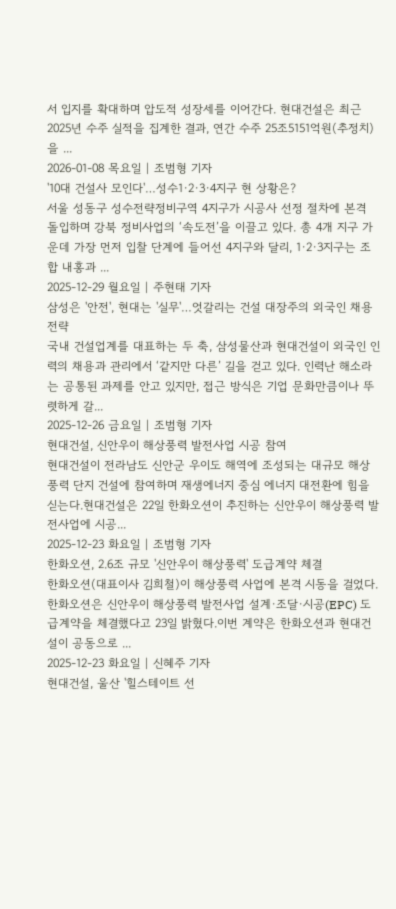서 입지를 확대하며 압도적 성장세를 이어간다. 현대건설은 최근 2025년 수주 실적을 집계한 결과, 연간 수주 25조5151억원(추정치)을 ...
2026-01-08 목요일 | 조범형 기자
'10대 건설사 모인다'…성수1·2·3·4지구 현 상황은?
서울 성동구 성수전략정비구역 4지구가 시공사 선정 절차에 본격 돌입하며 강북 정비사업의 ‘속도전’을 이끌고 있다. 총 4개 지구 가운데 가장 먼저 입찰 단계에 들어선 4지구와 달리, 1·2·3지구는 조합 내홍과 ...
2025-12-29 월요일 | 주현태 기자
삼성은 '안전', 현대는 '실무'…엇갈리는 건설 대장주의 외국인 채용 전략
국내 건설업계를 대표하는 두 축, 삼성물산과 현대건설이 외국인 인력의 채용과 관리에서 ‘같지만 다른’ 길을 걷고 있다. 인력난 해소라는 공통된 과제를 안고 있지만, 접근 방식은 기업 문화만큼이나 뚜렷하게 갈...
2025-12-26 금요일 | 조범형 기자
현대건설, 신안우이 해상풍력 발전사업 시공 참여
현대건설이 전라남도 신안군 우이도 해역에 조성되는 대규모 해상풍력 단지 건설에 참여하며 재생에너지 중심 에너지 대전환에 힘을 싣는다.현대건설은 22일 한화오션이 추진하는 신안우이 해상풍력 발전사업에 시공...
2025-12-23 화요일 | 조범형 기자
한화오션, 2.6조 규모 '신안우이 해상풍력' 도급계약 체결
한화오션(대표이사 김희철)이 해상풍력 사업에 본격 시동을 걸었다.한화오션은 신안우이 해상풍력 발전사업 설계·조달·시공(EPC) 도급계약을 체결했다고 23일 밝혔다.이번 계약은 한화오션과 현대건설이 공동으로 ...
2025-12-23 화요일 | 신혜주 기자
현대건설, 울산 '힐스테이트 선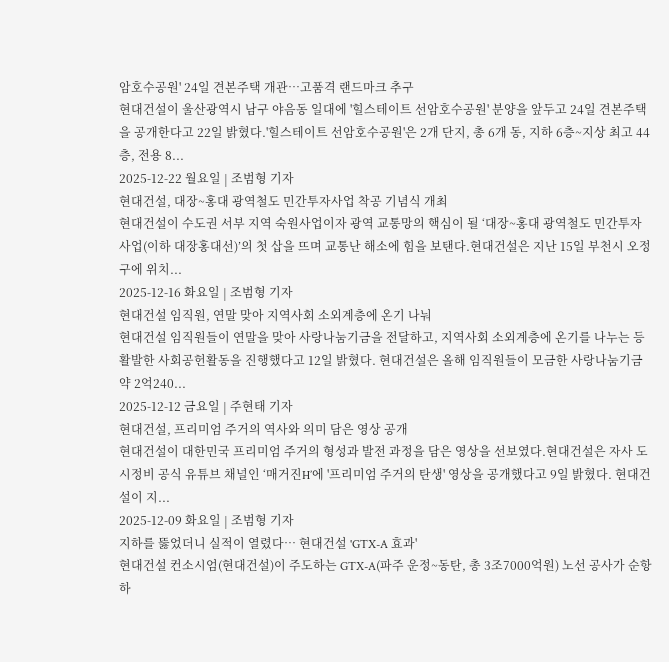암호수공원' 24일 견본주택 개관…고품격 랜드마크 추구
현대건설이 울산광역시 남구 야음동 일대에 '힐스테이트 선암호수공원' 분양을 앞두고 24일 견본주택을 공개한다고 22일 밝혔다.'힐스테이트 선암호수공원'은 2개 단지, 총 6개 동, 지하 6층~지상 최고 44층, 전용 8...
2025-12-22 월요일 | 조범형 기자
현대건설, 대장~홍대 광역철도 민간투자사업 착공 기념식 개최
현대건설이 수도권 서부 지역 숙원사업이자 광역 교통망의 핵심이 될 ‘대장~홍대 광역철도 민간투자사업(이하 대장홍대선)’의 첫 삽을 뜨며 교통난 해소에 힘을 보탠다.현대건설은 지난 15일 부천시 오정구에 위치...
2025-12-16 화요일 | 조범형 기자
현대건설 임직원, 연말 맞아 지역사회 소외계층에 온기 나눠
현대건설 임직원들이 연말을 맞아 사랑나눔기금을 전달하고, 지역사회 소외계층에 온기를 나누는 등 활발한 사회공헌활동을 진행했다고 12일 밝혔다. 현대건설은 올해 임직원들이 모금한 사랑나눔기금 약 2억240...
2025-12-12 금요일 | 주현태 기자
현대건설, 프리미엄 주거의 역사와 의미 담은 영상 공개
현대건설이 대한민국 프리미엄 주거의 형성과 발전 과정을 담은 영상을 선보였다.현대건설은 자사 도시정비 공식 유튜브 채널인 ‘매거진H’에 '프리미엄 주거의 탄생' 영상을 공개했다고 9일 밝혔다. 현대건설이 지...
2025-12-09 화요일 | 조범형 기자
지하를 뚫었더니 실적이 열렸다… 현대건설 'GTX-A 효과'
현대건설 컨소시엄(현대건설)이 주도하는 GTX-A(파주 운정~동탄, 총 3조7000억원) 노선 공사가 순항하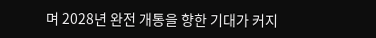며 2028년 완전 개통을 향한 기대가 커지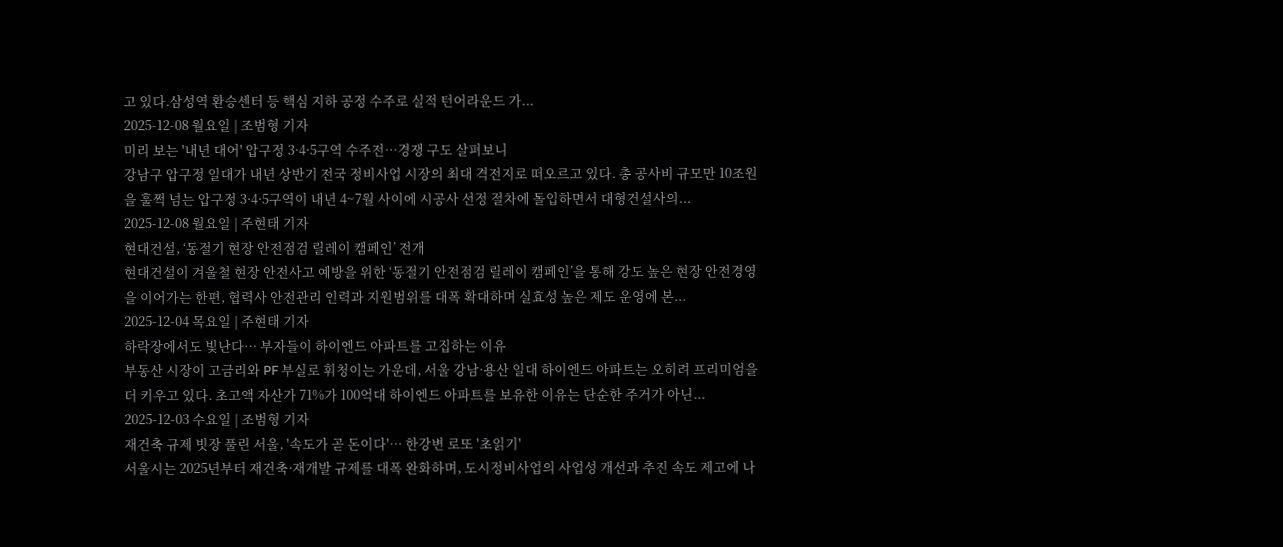고 있다.삼성역 환승센터 등 핵심 지하 공정 수주로 실적 턴어라운드 가...
2025-12-08 월요일 | 조범형 기자
미리 보는 '내년 대어' 압구정 3·4·5구역 수주전…경쟁 구도 살펴보니
강남구 압구정 일대가 내년 상반기 전국 정비사업 시장의 최대 격전지로 떠오르고 있다. 총 공사비 규모만 10조원을 훌쩍 넘는 압구정 3·4·5구역이 내년 4~7월 사이에 시공사 선정 절차에 돌입하면서 대형건설사의...
2025-12-08 월요일 | 주현태 기자
현대건설, ‘동절기 현장 안전점검 릴레이 캠페인’ 전개
현대건설이 겨울철 현장 안전사고 예방을 위한 ‘동절기 안전점검 릴레이 캠페인’을 통해 강도 높은 현장 안전경영을 이어가는 한편, 협력사 안전관리 인력과 지원범위를 대폭 확대하며 실효성 높은 제도 운영에 본...
2025-12-04 목요일 | 주현태 기자
하락장에서도 빛난다… 부자들이 하이엔드 아파트를 고집하는 이유
부동산 시장이 고금리와 PF 부실로 휘청이는 가운데, 서울 강남·용산 일대 하이엔드 아파트는 오히려 프리미엄을 더 키우고 있다. 초고액 자산가 71%가 100억대 하이엔드 아파트를 보유한 이유는 단순한 주거가 아닌...
2025-12-03 수요일 | 조범형 기자
재건축 규제 빗장 풀린 서울, '속도가 곧 돈이다'… 한강변 로또 '초읽기'
서울시는 2025년부터 재건축·재개발 규제를 대폭 완화하며, 도시정비사업의 사업성 개선과 추진 속도 제고에 나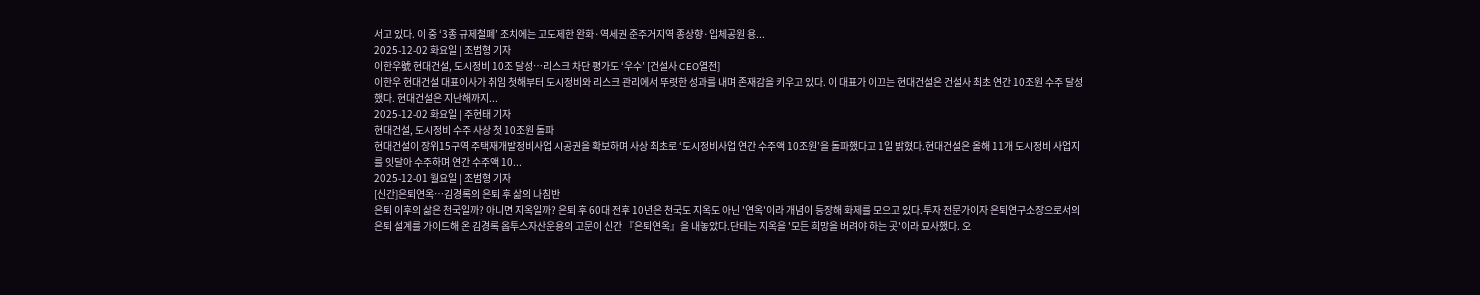서고 있다. 이 중 ‘3종 규제철폐’ 조치에는 고도제한 완화·역세권 준주거지역 종상향·입체공원 용...
2025-12-02 화요일 | 조범형 기자
이한우號 현대건설, 도시정비 10조 달성…리스크 차단 평가도 ‘우수’ [건설사 CEO열전]
이한우 현대건설 대표이사가 취임 첫해부터 도시정비와 리스크 관리에서 뚜렷한 성과를 내며 존재감을 키우고 있다. 이 대표가 이끄는 현대건설은 건설사 최초 연간 10조원 수주 달성했다. 현대건설은 지난해까지...
2025-12-02 화요일 | 주현태 기자
현대건설, 도시정비 수주 사상 첫 10조원 돌파
현대건설이 장위15구역 주택재개발정비사업 시공권을 확보하며 사상 최초로 ‘도시정비사업 연간 수주액 10조원’을 돌파했다고 1일 밝혔다.현대건설은 올해 11개 도시정비 사업지를 잇달아 수주하며 연간 수주액 10...
2025-12-01 월요일 | 조범형 기자
[신간]은퇴연옥…김경록의 은퇴 후 삶의 나침반
은퇴 이후의 삶은 천국일까? 아니면 지옥일까? 은퇴 후 60대 전후 10년은 천국도 지옥도 아닌 '연옥'이라 개념이 등장해 화제를 모으고 있다.투자 전문가이자 은퇴연구소장으로서의 은퇴 설계를 가이드해 온 김경록 옵투스자산운용의 고문이 신간 『은퇴연옥』을 내놓았다.단테는 지옥을 '모든 희망을 버려야 하는 곳'이라 묘사했다. 오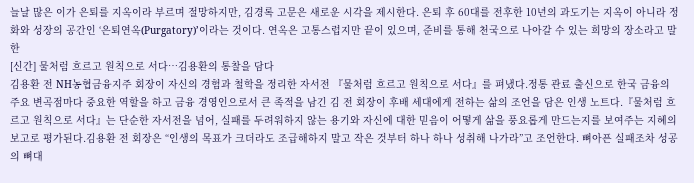늘날 많은 이가 은퇴를 지옥이라 부르며 절망하지만, 김경록 고문은 새로운 시각을 제시한다. 은퇴 후 60대를 전후한 10년의 과도기는 지옥이 아니라 정화와 성장의 공간인 ‘은퇴연옥(Purgatory)’이라는 것이다. 연옥은 고통스럽지만 끝이 있으며, 준비를 통해 천국으로 나아갈 수 있는 희망의 장소라고 말한
[신간] 물처럼 흐르고 원칙으로 서다…김용환의 통찰을 담다
김용환 전 NH농협금융지주 회장이 자신의 경험과 철학을 정리한 자서전 『물처럼 흐르고 원칙으로 서다』를 펴냈다.정통 관료 출신으로 한국 금융의 주요 변곡점마다 중요한 역할을 하고 금융 경영인으로서 큰 족적을 남긴 김 전 회장이 후배 세대에게 전하는 삶의 조언을 담은 인생 노트다.『물처럼 흐르고 원칙으로 서다』는 단순한 자서전을 넘어, 실패를 두려워하지 않는 용기와 자신에 대한 믿음이 어떻게 삶을 풍요롭게 만드는지를 보여주는 지혜의 보고로 평가된다.김용환 전 회장은 “인생의 목표가 크더라도 조급해하지 말고 작은 것부터 하나 하나 성취해 나가라”고 조언한다. 뼈아픈 실패조차 성공의 뼈대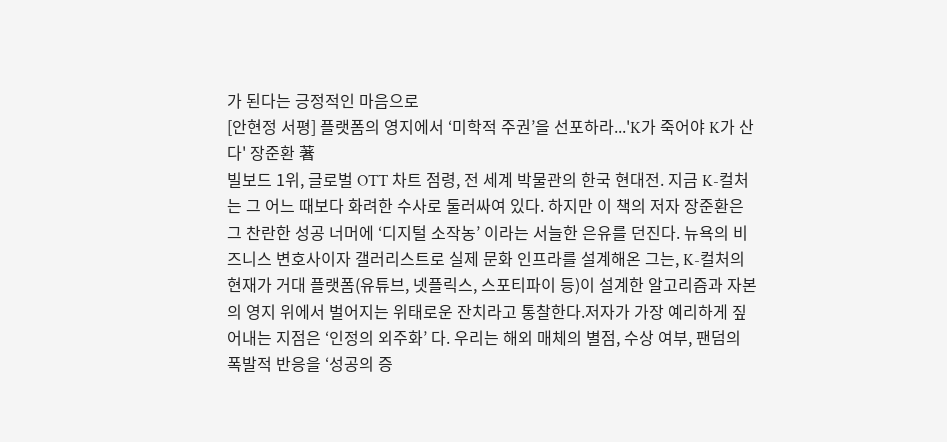가 된다는 긍정적인 마음으로
[안현정 서평] 플랫폼의 영지에서 ‘미학적 주권’을 선포하라...'K가 죽어야 K가 산다' 장준환 著
빌보드 1위, 글로벌 OTT 차트 점령, 전 세계 박물관의 한국 현대전. 지금 K-컬처는 그 어느 때보다 화려한 수사로 둘러싸여 있다. 하지만 이 책의 저자 장준환은 그 찬란한 성공 너머에 ‘디지털 소작농’ 이라는 서늘한 은유를 던진다. 뉴욕의 비즈니스 변호사이자 갤러리스트로 실제 문화 인프라를 설계해온 그는, K-컬처의 현재가 거대 플랫폼(유튜브, 넷플릭스, 스포티파이 등)이 설계한 알고리즘과 자본의 영지 위에서 벌어지는 위태로운 잔치라고 통찰한다.저자가 가장 예리하게 짚어내는 지점은 ‘인정의 외주화’ 다. 우리는 해외 매체의 별점, 수상 여부, 팬덤의 폭발적 반응을 ‘성공의 증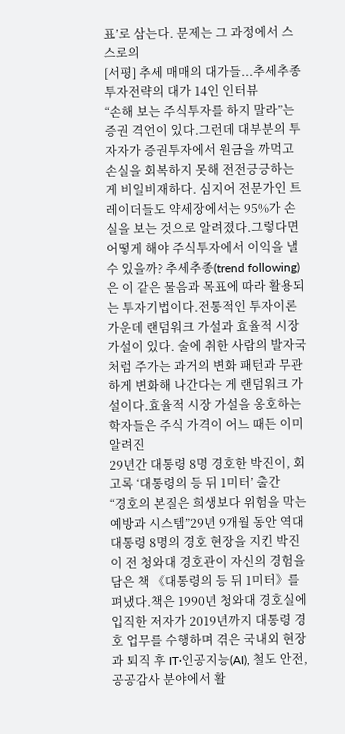표’로 삼는다. 문제는 그 과정에서 스스로의
[서평] 추세 매매의 대가들...추세추종 투자전략의 대가 14인 인터뷰
“손해 보는 주식투자를 하지 말라”는 증권 격언이 있다.그런데 대부분의 투자자가 증권투자에서 원금을 까먹고 손실을 회복하지 못해 전전긍긍하는 게 비일비재하다. 심지어 전문가인 트레이더들도 약세장에서는 95%가 손실을 보는 것으로 알려졌다.그렇다면 어떻게 해야 주식투자에서 이익을 낼 수 있을까? 추세추종(trend following)은 이 같은 물음과 목표에 따라 활용되는 투자기법이다.전통적인 투자이론 가운데 랜덤워크 가설과 효율적 시장 가설이 있다. 술에 취한 사람의 발자국처럼 주가는 과거의 변화 패턴과 무관하게 변화해 나간다는 게 랜덤워크 가설이다.효율적 시장 가설을 옹호하는 학자들은 주식 가격이 어느 때든 이미 알려진
29년간 대통령 8명 경호한 박진이, 회고록 ‘대통령의 등 뒤 1미터’ 출간
“경호의 본질은 희생보다 위험을 막는 예방과 시스템”29년 9개월 동안 역대 대통령 8명의 경호 현장을 지킨 박진이 전 청와대 경호관이 자신의 경험을 담은 책 《대통령의 등 뒤 1미터》를 펴냈다.책은 1990년 청와대 경호실에 입직한 저자가 2019년까지 대통령 경호 업무를 수행하며 겪은 국내외 현장과 퇴직 후 IT·인공지능(AI), 철도 안전, 공공감사 분야에서 활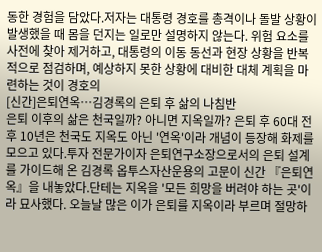동한 경험을 담았다.저자는 대통령 경호를 총격이나 돌발 상황이 발생했을 때 몸을 던지는 일로만 설명하지 않는다. 위험 요소를 사전에 찾아 제거하고, 대통령의 이동 동선과 현장 상황을 반복적으로 점검하며, 예상하지 못한 상황에 대비한 대체 계획을 마련하는 것이 경호의
[신간]은퇴연옥…김경록의 은퇴 후 삶의 나침반
은퇴 이후의 삶은 천국일까? 아니면 지옥일까? 은퇴 후 60대 전후 10년은 천국도 지옥도 아닌 '연옥'이라 개념이 등장해 화제를 모으고 있다.투자 전문가이자 은퇴연구소장으로서의 은퇴 설계를 가이드해 온 김경록 옵투스자산운용의 고문이 신간 『은퇴연옥』을 내놓았다.단테는 지옥을 '모든 희망을 버려야 하는 곳'이라 묘사했다. 오늘날 많은 이가 은퇴를 지옥이라 부르며 절망하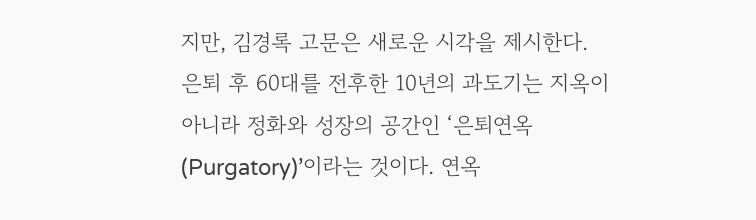지만, 김경록 고문은 새로운 시각을 제시한다. 은퇴 후 60대를 전후한 10년의 과도기는 지옥이 아니라 정화와 성장의 공간인 ‘은퇴연옥(Purgatory)’이라는 것이다. 연옥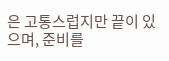은 고통스럽지만 끝이 있으며, 준비를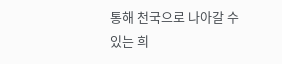통해 천국으로 나아갈 수 있는 희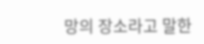망의 장소라고 말한